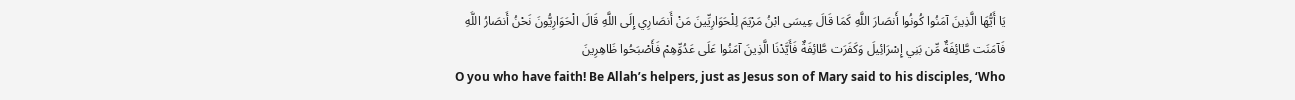يَا أَيُّهَا الَّذِينَ آمَنُوا كُونُوا أَنصَارَ اللَّهِ كَمَا قَالَ عِيسَى ابْنُ مَرْيَمَ لِلْحَوَارِيِّينَ مَنْ أَنصَارِي إِلَى اللَّهِ قَالَ الْحَوَارِيُّونَ نَحْنُ أَنصَارُ اللَّهِ فَآمَنَت طَّائِفَةٌ مِّن بَنِي إِسْرَائِيلَ وَكَفَرَت طَّائِفَةٌ فَأَيَّدْنَا الَّذِينَ آمَنُوا عَلَى عَدُوِّهِمْ فَأَصْبَحُوا ظَاهِرِينَ
O you who have faith! Be Allah’s helpers, just as Jesus son of Mary said to his disciples, ‘Who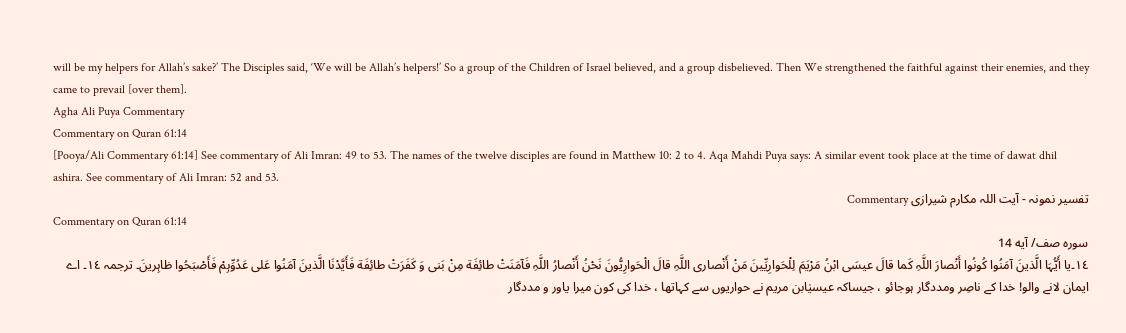will be my helpers for Allah’s sake?’ The Disciples said, ‘We will be Allah’s helpers!’ So a group of the Children of Israel believed, and a group disbelieved. Then We strengthened the faithful against their enemies, and they came to prevail [over them].
Agha Ali Puya Commentary
Commentary on Quran 61:14
[Pooya/Ali Commentary 61:14] See commentary of Ali Imran: 49 to 53. The names of the twelve disciples are found in Matthew 10: 2 to 4. Aqa Mahdi Puya says: A similar event took place at the time of dawat dhil ashira. See commentary of Ali Imran: 52 and 53.
تفسیر نمونہ - آیت اللہ مکارم شیرازی Commentary
Commentary on Quran 61:14
سوره صف/ آیه 14
١٤۔یا أَیُّہَا الَّذینَ آمَنُوا کُونُوا أَنْصارَ اللَّہِ کَما قالَ عیسَی ابْنُ مَرْیَمَ لِلْحَوارِیِّینَ مَنْ أَنْصاری اللَّہِ قالَ الْحَوارِیُّونَ نَحْنُ أَنْصارُ اللَّہِ فَآمَنَتْ طائِفَة مِنْ بَنی وَ کَفَرَتْ طائِفَة فَأَیَّدْنَا الَّذینَ آمَنُوا عَلی عَدُوِّہِمْ فَأَصْبَحُوا ظاہِرینَ۔ ترجمہ ١٤۔ اے ایمان لانے والو! خدا کے ناصِر ومددگار ہوجائو ، جیساکہ عیسیٰابن مریم نے حواریوں سے کہاتھا ، خدا کی کون میرا یاور و مددگار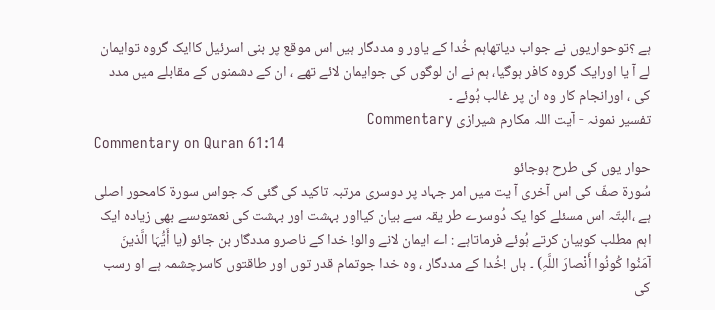ہے ؟توحواریوں نے جواب دیاتھاہم خُدا کے یاور و مددگار ہیں اس موقع پر بنی اسرئیل کاایک گروہ توایمان لے آ یا اورایک گروہ کافر ہوگیا، ہم نے ان لوگوں کی جوایمان لائے تھے ، ان کے دشمنوں کے مقابلے میں مدد کی ، اورانجام کار وہ ان پر غالب ہُوئے ۔
تفسیر نمونہ - آیت اللہ مکارم شیرازی Commentary
Commentary on Quran 61:14
حوار یوں کی طرح ہوجائو
سُورة صفّ کی اس آخری آ یت میں امر جہاد پر دوسری مرتبہ تاکید کی گئی کہ جواس سورة کامحور اصلی ہے ،البتّہ اس مسئلے کوا یک دُوسرے طر یقہ سے بیان کیااور بہشت اور بہشت کی نعمتوںسے بھی زیادہ ایک اہم مطلب کوبیان کرتے ہُوئے فرماتاہے : اے ایمان لانے والو! خدا کے ناصرو مددگار بن جائو (یا أَیُّہَا الَّذینَ آمَنُوا کُونُوا أَنْصارَ اللَّہِ) ۔ ہاں !خُدا کے مددگار ، وہ خدا جوتمام قدر توں اور طاقتوں کاسرچشمہ ہے او رسب کی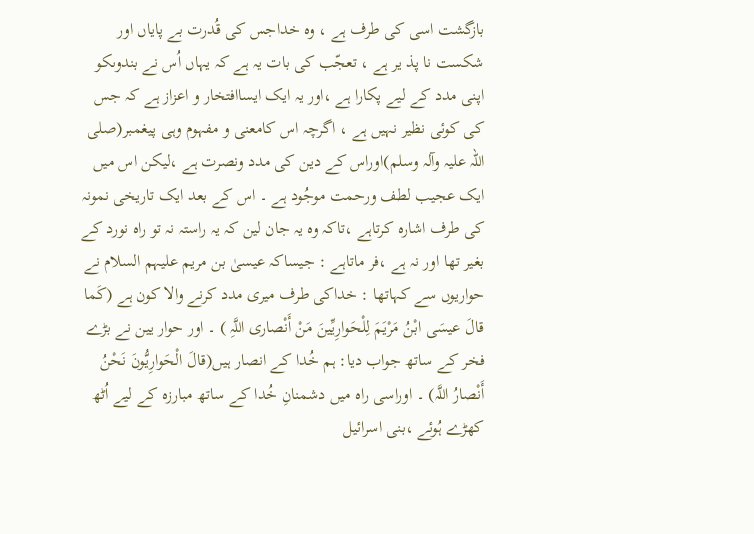بازگشت اسی کی طرف ہے ، وہ خداجس کی قُدرت بے پایاں اور شکست نا پذ یر ہے ، تعجّب کی بات یہ ہے کہ یہاں اُس نے بندوںکو اپنی مدد کے لیے پکارا ہے ،اور یہ ایک ایساافتخار و اعزاز ہے کہ جس کی کوئی نظیر نہیں ہے ، اگرچہ اس کامعنی و مفہوم وہی پیغمبر(صلی اللہ علیہ وآلہ وسلم)اوراس کے دین کی مدد ونصرت ہے ،لیکن اس میں ایک عجیب لطف ورحمت موجُود ہے ۔ اس کے بعد ایک تاریخی نمونہ کی طرف اشارہ کرتاہے ،تاکہ وہ یہ جان لین کہ یہ راستہ نہ تو راہ نورد کے بغیر تھا اور نہ ہے ،فر ماتاہے : جیساکہ عیسیٰ بن مریم علیہم السلام نے حواریوں سے کہاتھا : خداکی طرف میری مدد کرنے والا کون ہے (کَما قالَ عیسَی ابْنُ مَرْیَمَ لِلْحَوارِیِّینَ مَنْ أَنْصاری اللَّہِ ) ۔ اور حوار یین نے بڑے فخر کے ساتھ جواب دیا: ہم خُدا کے انصار ہیں(قالَ الْحَوارِیُّونَ نَحْنُ أَنْصارُ اللَّہ) ۔ اوراسی راہ میں دشمنانِ خُدا کے ساتھ مبارزہ کے لیے اُٹھ کھڑے ہُوئے ،بنی اسرائیل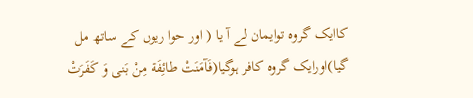کاایک گروہ توایمان لے آ یا ( اور حوا ریوں کے ساتھ مل گیا)اورایک گروہ کافر ہوگیا(فَآمَنَتْ طائِفَة مِنْ بَنی وَ کَفَرَتْ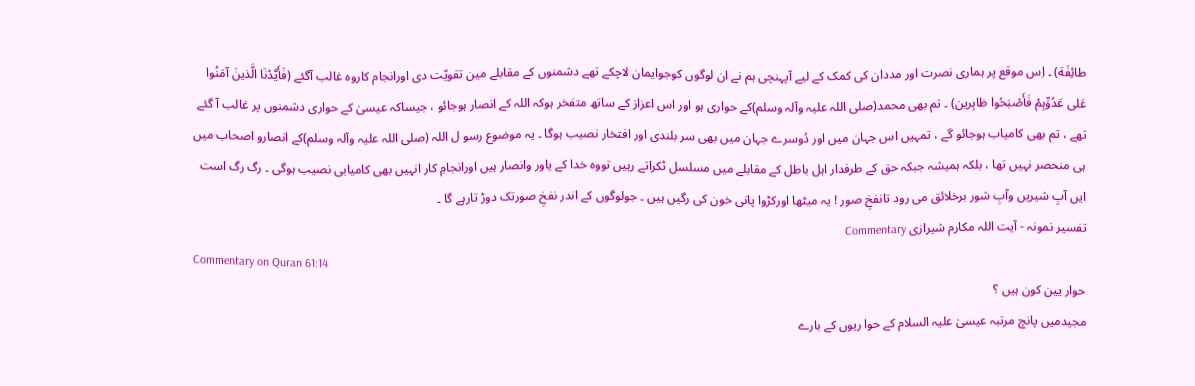طائِفَة) ۔ اِس موقع پر ہماری نصرت اور مددان کی کمک کے لیے آپہنچی ہم نے ان لوگوں کوجوایمان لاچکے تھے دشمنوں کے مقابلے مین تقویّت دی اورانجام کاروہ غالب آگئے (فَأَیَّدْنَا الَّذینَ آمَنُوا عَلی عَدُوِّہِمْ فَأَصْبَحُوا ظاہِرین) ۔ تم بھی محمد(صلی اللہ علیہ وآلہ وسلم)کے حواری ہو اور اس اعزاز کے ساتھ متفخر ہوکہ اللہ کے انصار ہوجائو ، جیساکہ عیسیٰ کے حواری دشمنوں پر غالب آ گئے تھے ، تم بھی کامیاب ہوجائو گے ، تمہیں اس جہان میں اور دُوسرے جہان میں بھی سر بلندی اور افتخار نصیب ہوگا ۔ یہ موضوع رسو ل اللہ (صلی اللہ علیہ وآلہ وسلم)کے انصارو اصحاب میں ہی منحصر نہیں تھا ، بلکہ ہمیشہ جبکہ حق کے طرفدار اہل باطل کے مقابلے میں مسلسل ٹکراتے رہیں تووہ خدا کے یاور وانصار ہیں اورانجامِ کار انہیں بھی کامیابی نصیب ہوگی ۔ رگ رگ است ایں آبِ شیریں وآبِ شور برخلائق می رود تانفخِ صور ! یہ میٹھا اورکڑوا پانی خون کی رگیں ہیں ۔ جولوگوں کے اندر نفخِ صورتک دوڑ تارہے گا ۔
تفسیر نمونہ - آیت اللہ مکارم شیرازی Commentary
Commentary on Quran 61:14
حوار یین کون ہیں ؟
مجیدمیں پانچ مرتبہ عیسیٰ علیہ السلام کے حوا ریوں کے بارے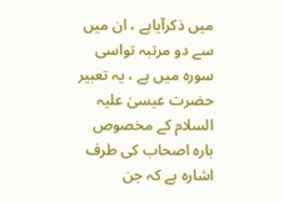میں ذکرآیاہے ، ان میں سے دو مرتبہ تواسی سورہ میں ہے ، یہ تعبیر حضرت عیسیٰ علیہ السلام کے مخصوص بارہ اصحاب کی طرف اشارہ ہے کہ جن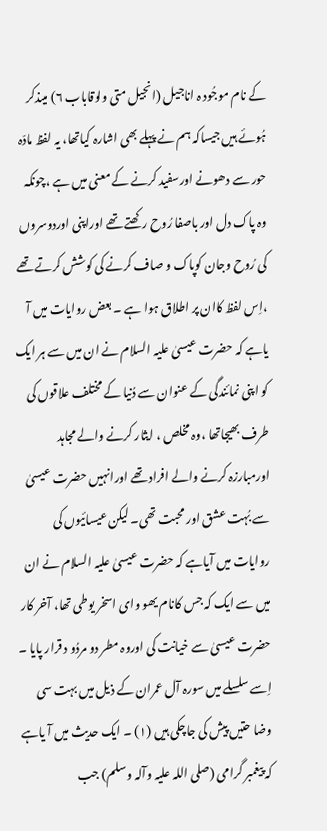کے نام موجُود ہ اناجیل (انجیل متی ولوقاباب ٦) میںذکر ہُوئے ہیں جیساکہ ہم نے پہلے بھی اشارہ کیاتھا، یہ لفظ مادّہ حور سے دھونے اورسفید کرنے کے معنی میں ہے ،چونکہ وہ پاک دل اور باصفا رُوح رکھتے تھے اوراپنی اوردوسروں کی رُوح وجان کوپاک و صاف کرنے کی کوشش کرتے تھے ،اِس لفظ کاان پر اطلاق ہوا ہے ۔ بعض روایات میں آ یاہے کہ حضرت عیسیٰ علیہ السلام نے ان میں سے ہر ایک کو اپنی نمائندگی کے عنوان سے دُنیا کے مختلف علاقوں کی طرف بھیجاتھا ،وہ مخلص ، ایثار کرنے والے مجاہد اورمبارزہ کرنے والے افراد تھے اورانہیں حضرت عیسیٰ سے بُہت عشق اور محبت تھی۔ لیکن عیسائیوں کی روایات میں آیاہے کہ حضرت عیسیٰ علیہ السلام نے ان میں سے ایک کہ جس کانام یھو وای اسخر یوطی تھا، آخر کار حضرت عیسیٰ سے خیانت کی اوروہ مطر دو مردُو د قرار پایا ۔ اِسے سلسلے میں سورہ آل عمران کے ذیل میں بہت سی وضا حتیں پیش کی جاچکی ہیں (۱) ۔ ایک حدیث میں آ یاہے کہ پیغمبر گرامی (صلی اللہ علیہ وآلہ وسلم) جب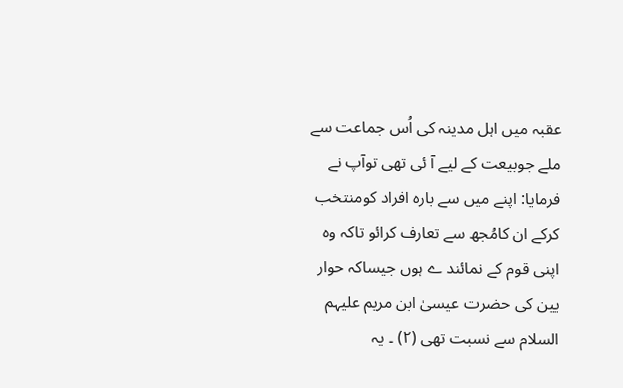عقبہ میں اہل مدینہ کی اُس جماعت سے ملے جوبیعت کے لیے آ ئی تھی توآپ نے فرمایا: اپنے میں سے بارہ افراد کومنتخب کرکے ان کامُجھ سے تعارف کرائو تاکہ وہ اپنی قوم کے نمائند ے ہوں جیساکہ حوار یین کی حضرت عیسیٰ ابن مریم علیہم السلام سے نسبت تھی (۲) ۔ یہ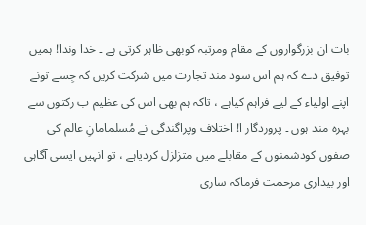بات ان بزرگواروں کے مقام ومرتبہ کوبھی ظاہر کرتی ہے ۔ خدا وندا! ہمیں توفیق دے کہ ہم اس سود مند تجارت میں شرکت کریں کہ جِسے تونے اپنے اولیاء کے لیے فراہم کیاہے ، تاکہ ہم بھی اس کی عظیم ب رکتوں سے بہرہ مند ہوں ۔ پروردگار ا! اختلاف وپراگندگی نے مُسلمامانِ عالم کی صفوں کودشمنوں کے مقابلے میں متزلزل کردیاہے ، تو انہیں ایسی آگاہی اور بیداری مرحمت فرماکہ ساری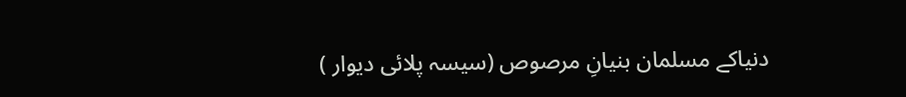دنیاکے مسلمان بنیانِ مرصوص (سیسہ پلائی دیوار )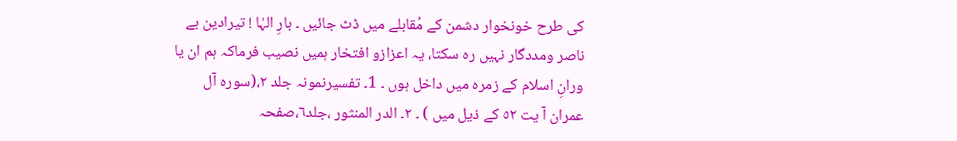کی طرح خونخوار دشمن کے مُقابلے میں ڈٹ جائیں ۔ بارِ الہٰا ! تیرادین بے ناصر ومددگار نہیں رہ سکتا، یہ اعزازو افتخار ہمیں نصیب فرماکہ ہم ان یا ورانِ اسلام کے زمرہ میں داخل ہوں ۔ 1۔ تفسیرنمونہ جلد ٢،(سورہ آل عمران آ یت ٥٢ کے ذیل میں ) ۔ ٢۔ الدر المنثور ،جلد٦،صفحہ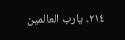٢١٤۔ یارب العالمین